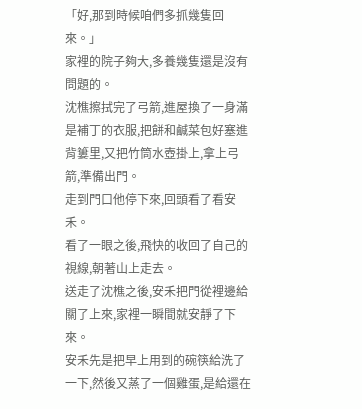「好,那到時候咱們多抓幾隻回來。」
家裡的院子夠大,多養幾隻還是沒有問題的。
沈樵擦拭完了弓箭,進屋換了一身滿是補丁的衣服,把餅和鹹菜包好塞進背簍里,又把竹筒水壺掛上,拿上弓箭,準備出門。
走到門口他停下來,回頭看了看安禾。
看了一眼之後,飛快的收回了自己的視線,朝著山上走去。
送走了沈樵之後,安禾把門從裡邊給關了上來,家裡一瞬間就安靜了下來。
安禾先是把早上用到的碗筷給洗了一下,然後又蒸了一個雞蛋,是給還在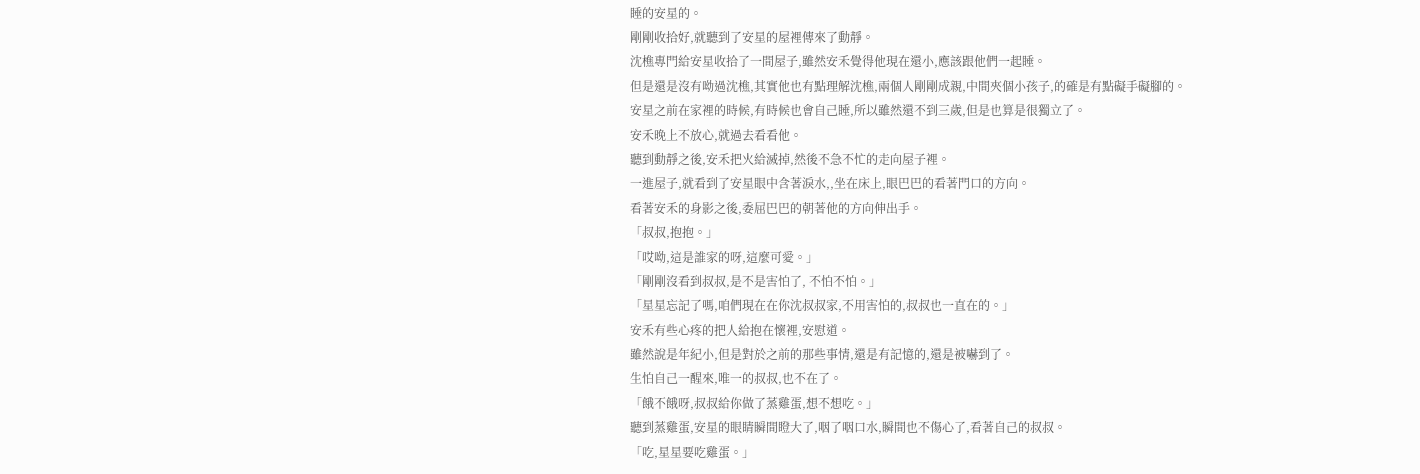睡的安星的。
剛剛收拾好,就聽到了安星的屋裡傳來了動靜。
沈樵專門給安星收拾了一間屋子,雖然安禾覺得他現在還小,應該跟他們一起睡。
但是還是沒有呦過沈樵,其實他也有點理解沈樵,兩個人剛剛成親,中間夾個小孩子,的確是有點礙手礙腳的。
安星之前在家裡的時候,有時候也會自己睡,所以雖然還不到三歲,但是也算是很獨立了。
安禾晚上不放心,就過去看看他。
聽到動靜之後,安禾把火給滅掉,然後不急不忙的走向屋子裡。
一進屋子,就看到了安星眼中含著淚水,,坐在床上,眼巴巴的看著門口的方向。
看著安禾的身影之後,委屈巴巴的朝著他的方向伸出手。
「叔叔,抱抱。」
「哎呦,這是誰家的呀,這麼可愛。」
「剛剛沒看到叔叔,是不是害怕了, 不怕不怕。」
「星星忘記了嗎,咱們現在在你沈叔叔家,不用害怕的,叔叔也一直在的。」
安禾有些心疼的把人給抱在懷裡,安慰道。
雖然說是年紀小,但是對於之前的那些事情,還是有記憶的,還是被嚇到了。
生怕自己一醒來,唯一的叔叔,也不在了。
「餓不餓呀,叔叔給你做了蒸雞蛋,想不想吃。」
聽到蒸雞蛋,安星的眼睛瞬間瞪大了,咽了咽口水,瞬間也不傷心了,看著自己的叔叔。
「吃,星星要吃雞蛋。」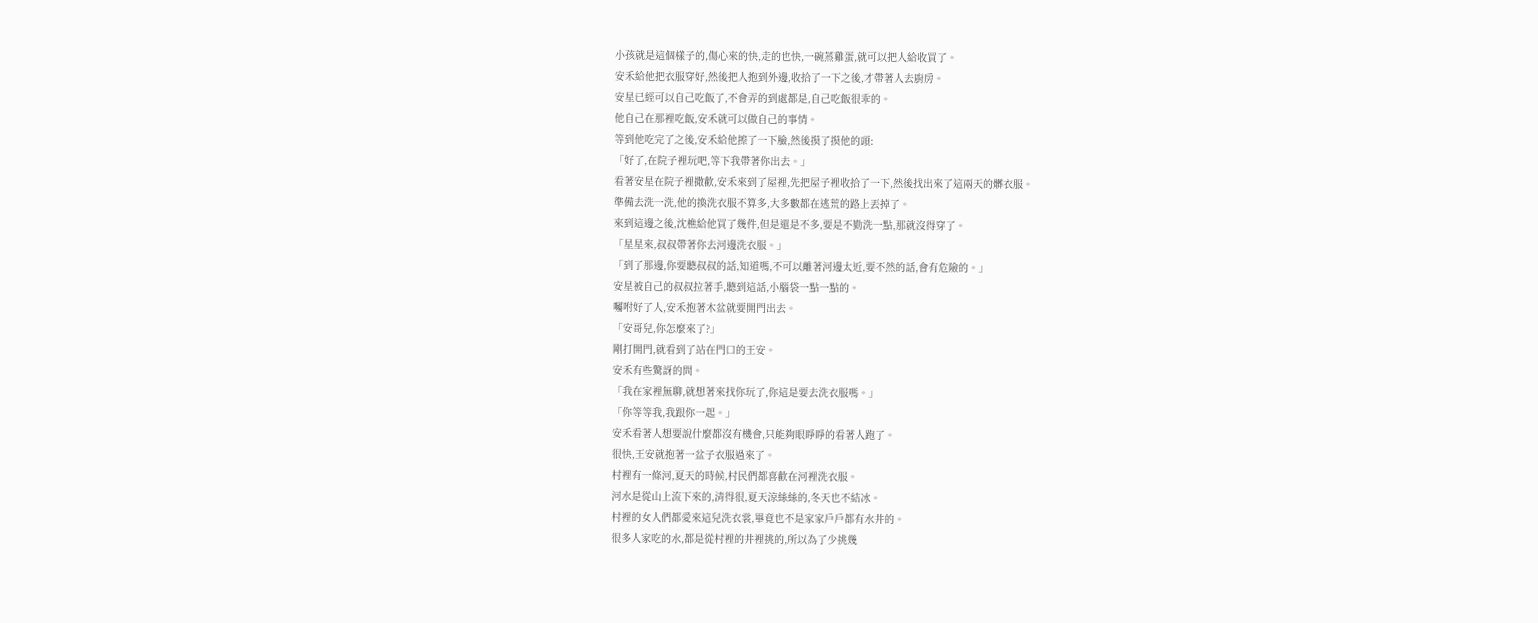小孩就是這個樣子的,傷心來的快,走的也快,一碗蒸雞蛋,就可以把人給收買了。
安禾給他把衣服穿好,然後把人抱到外邊,收拾了一下之後,才帶著人去廚房。
安星已經可以自己吃飯了,不會弄的到處都是,自己吃飯很乖的。
他自己在那裡吃飯,安禾就可以做自己的事情。
等到他吃完了之後,安禾給他擦了一下臉,然後摸了摸他的頭:
「好了,在院子裡玩吧,等下我帶著你出去。」
看著安星在院子裡撒歡,安禾來到了屋裡,先把屋子裡收拾了一下,然後找出來了這兩天的髒衣服。
準備去洗一洗,他的換洗衣服不算多,大多數都在逃荒的路上丟掉了。
來到這邊之後,沈樵給他買了幾件,但是還是不多,要是不勤洗一點,那就沒得穿了。
「星星來,叔叔帶著你去河邊洗衣服。」
「到了那邊,你要聽叔叔的話,知道嗎,不可以離著河邊太近,要不然的話,會有危險的。」
安星被自己的叔叔拉著手,聽到這話,小腦袋一點一點的。
囑咐好了人,安禾抱著木盆就要開門出去。
「安哥兒,你怎麼來了?」
剛打開門,就看到了站在門口的王安。
安禾有些驚訝的問。
「我在家裡無聊,就想著來找你玩了,你這是要去洗衣服嗎。」
「你等等我,我跟你一起。」
安禾看著人想要說什麼都沒有機會,只能夠眼睜睜的看著人跑了。
很快,王安就抱著一盆子衣服過來了。
村裡有一條河,夏天的時候,村民們都喜歡在河裡洗衣服。
河水是從山上流下來的,清得很,夏天涼絲絲的,冬天也不結冰。
村裡的女人們都愛來這兒洗衣裳,畢竟也不是家家戶戶都有水井的。
很多人家吃的水,都是從村裡的井裡挑的,所以為了少挑幾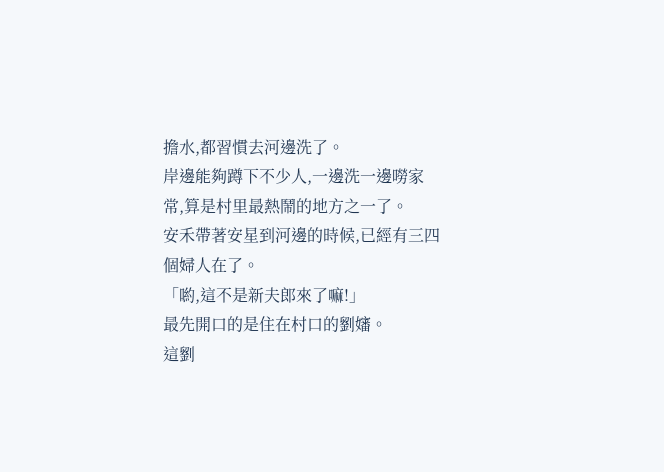擔水,都習慣去河邊洗了。
岸邊能夠蹲下不少人,一邊洗一邊嘮家常,算是村里最熱鬧的地方之一了。
安禾帶著安星到河邊的時候,已經有三四個婦人在了。
「喲,這不是新夫郎來了嘛!」
最先開口的是住在村口的劉嬸。
這劉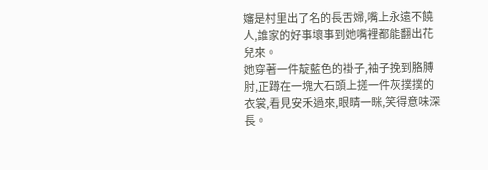嬸是村里出了名的長舌婦,嘴上永遠不饒人,誰家的好事壞事到她嘴裡都能翻出花兒來。
她穿著一件靛藍色的褂子,袖子挽到胳膊肘,正蹲在一塊大石頭上搓一件灰撲撲的衣裳,看見安禾過來,眼睛一眯,笑得意味深長。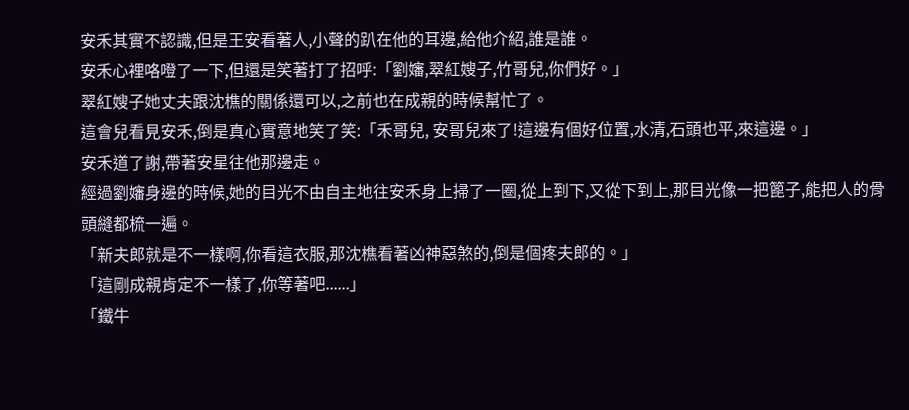安禾其實不認識,但是王安看著人,小聲的趴在他的耳邊,給他介紹,誰是誰。
安禾心裡咯噔了一下,但還是笑著打了招呼:「劉嬸,翠紅嫂子,竹哥兒,你們好。」
翠紅嫂子她丈夫跟沈樵的關係還可以,之前也在成親的時候幫忙了。
這會兒看見安禾,倒是真心實意地笑了笑:「禾哥兒, 安哥兒來了!這邊有個好位置,水清,石頭也平,來這邊。」
安禾道了謝,帶著安星往他那邊走。
經過劉嬸身邊的時候,她的目光不由自主地往安禾身上掃了一圈,從上到下,又從下到上,那目光像一把篦子,能把人的骨頭縫都梳一遍。
「新夫郎就是不一樣啊,你看這衣服,那沈樵看著凶神惡煞的,倒是個疼夫郎的。」
「這剛成親肯定不一樣了,你等著吧......」
「鐵牛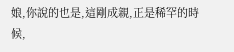娘,你說的也是,這剛成親,正是稀罕的時候,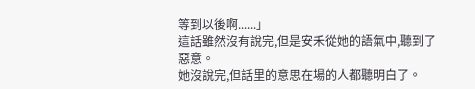等到以後啊......」
這話雖然沒有說完,但是安禾從她的語氣中,聽到了惡意。
她沒說完,但話里的意思在場的人都聽明白了。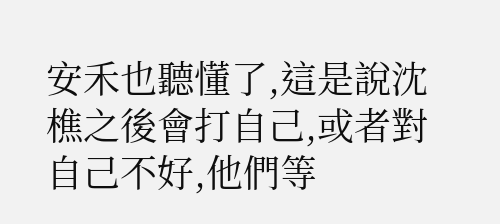安禾也聽懂了,這是說沈樵之後會打自己,或者對自己不好,他們等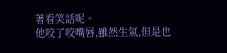著看笑話呢。
他咬了咬嘴唇,雖然生氣,但是也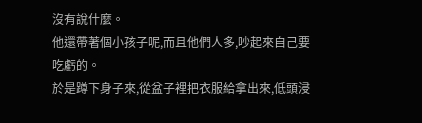沒有說什麼。
他還帶著個小孩子呢,而且他們人多,吵起來自己要吃虧的。
於是蹲下身子來,從盆子裡把衣服給拿出來,低頭浸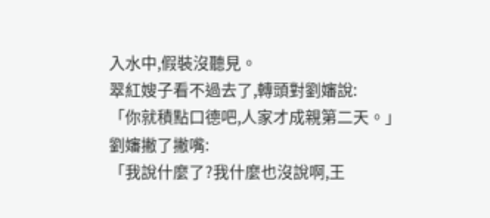入水中,假裝沒聽見。
翠紅嫂子看不過去了,轉頭對劉嬸說:
「你就積點口德吧,人家才成親第二天。」
劉嬸撇了撇嘴:
「我說什麼了?我什麼也沒說啊,王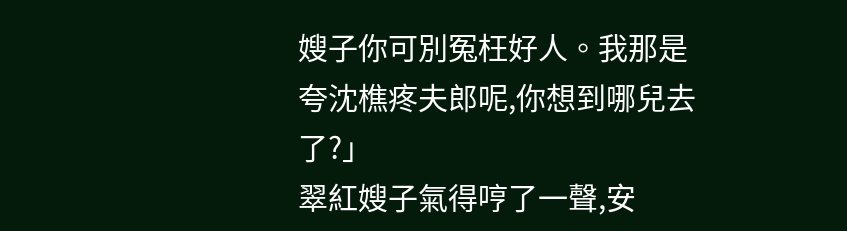嫂子你可別冤枉好人。我那是夸沈樵疼夫郎呢,你想到哪兒去了?」
翠紅嫂子氣得哼了一聲,安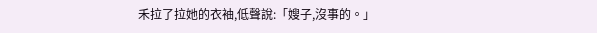禾拉了拉她的衣袖,低聲說:「嫂子,沒事的。」